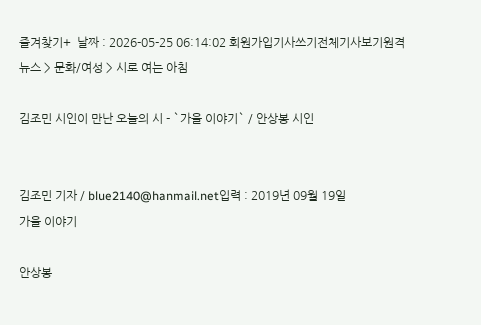즐겨찾기+  날짜 : 2026-05-25 06:14:02 회원가입기사쓰기전체기사보기원격
뉴스 > 문화/여성 > 시로 여는 아침

김조민 시인이 만난 오늘의 시 - `가을 이야기` / 안상봉 시인


김조민 기자 / blue2140@hanmail.net입력 : 2019년 09월 19일
가을 이야기

안상봉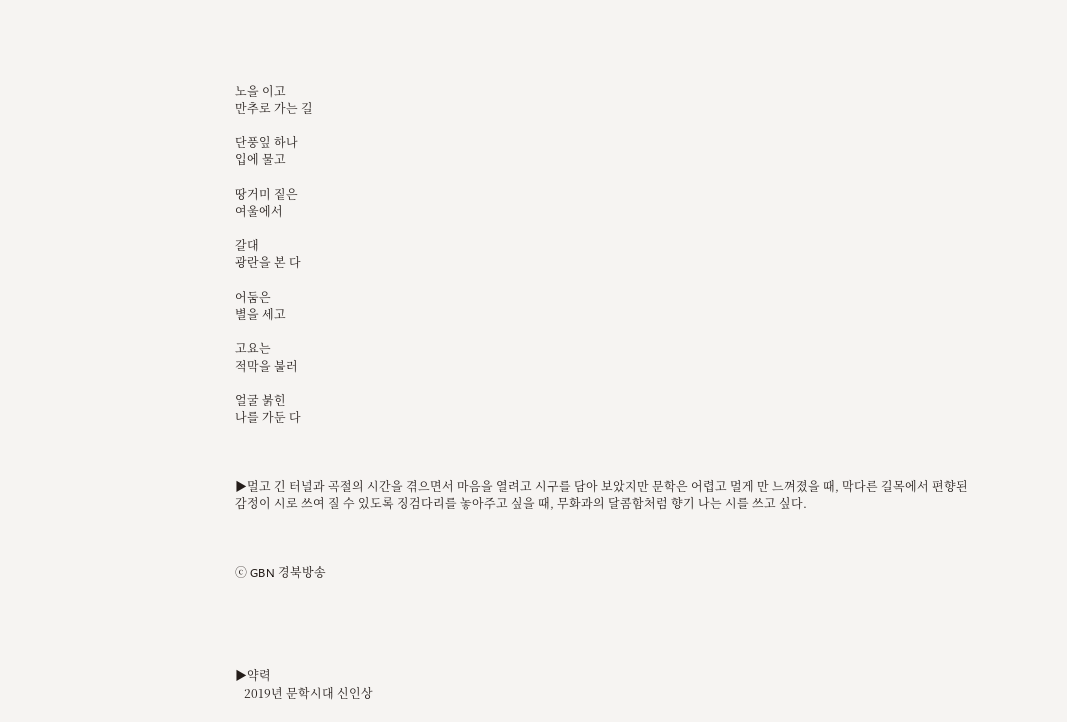노을 이고
만추로 가는 길

단풍잎 하나
입에 물고

땅거미 짙은
여울에서

갈대
광란을 본 다

어둠은
별을 세고

고요는
적막을 불러

얼굴 붉힌
나를 가둔 다



▶멀고 긴 터널과 곡절의 시간을 겪으면서 마음을 열려고 시구를 담아 보았지만 문학은 어렵고 멀게 만 느껴졌을 때, 막다른 길목에서 편향된 감정이 시로 쓰여 질 수 있도록 징검다리를 놓아주고 싶을 때, 무화과의 달콤함처럼 향기 나는 시를 쓰고 싶다.



ⓒ GBN 경북방송





▶약력
   2019년 문학시대 신인상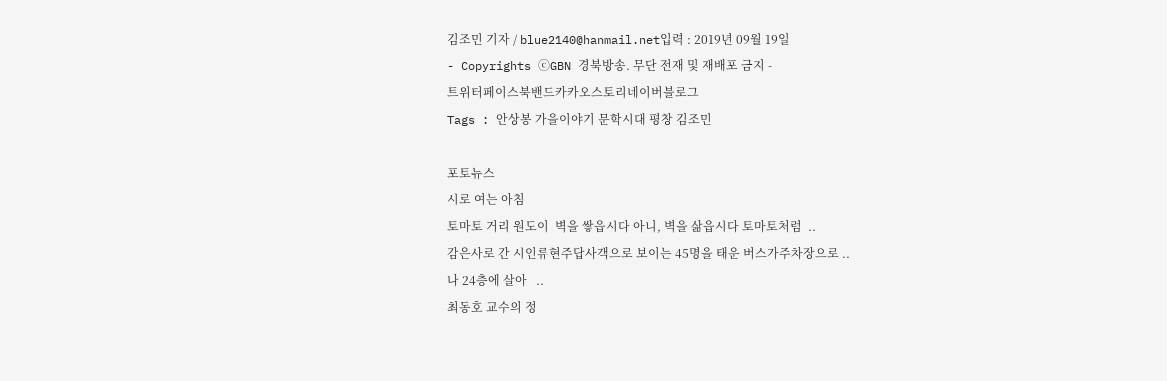김조민 기자 / blue2140@hanmail.net입력 : 2019년 09월 19일
- Copyrights ⓒGBN 경북방송. 무단 전재 및 재배포 금지 -
트위터페이스북밴드카카오스토리네이버블로그
Tags : 안상봉 가을이야기 문학시대 평창 김조민

포토뉴스
시로 여는 아침
토마토 거리 원도이  벽을 쌓읍시다 아니, 벽을 삶읍시다 토마토처럼  ..
감은사로 간 시인류현주답사객으로 보이는 45명을 태운 버스가주차장으로 ..
나 24층에 살아   ..
최동호 교수의 정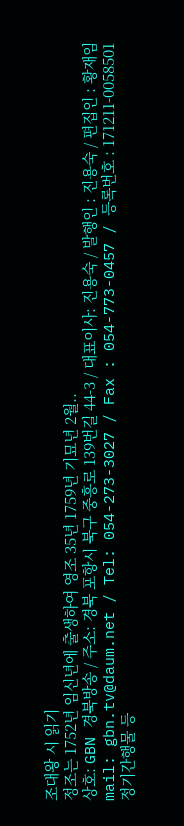조대왕 시 읽기
정조는 1752년 임신년에 출생하여 영조 35년 1759년 기묘년 2월..
상호: GBN 경북방송 / 주소: 경북 포항시 북구 중흥로 139번길 44-3 / 대표이사: 진용숙 / 발행인 : 진용숙 / 편집인 : 황재임
mail: gbn.tv@daum.net / Tel: 054-273-3027 / Fax : 054-773-0457 / 등록번호 : 171211-0058501
정기간행물 등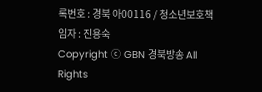록번호 : 경북 아00116 / 청소년보호책임자 : 진용숙
Copyright ⓒ GBN 경북방송 All Rights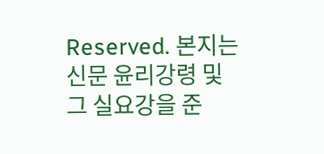Reserved. 본지는 신문 윤리강령 및 그 실요강을 준